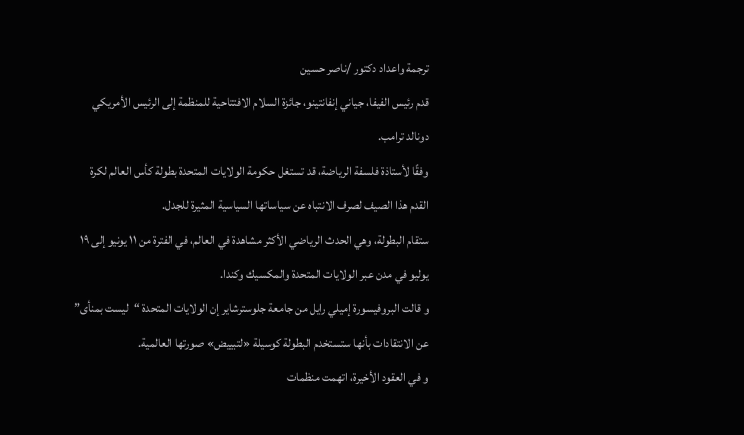ترجمة واعداد دكتور /ناصر حسين
قدم رئيس الفيفا، جياني إنفانتينو، جائزة السلام الافتتاحية للمنظمة إلى الرئيس الأمريكي دونالد ترامب.
وفقًا لأستاذة فلسفة الرياضة، قد تستغل حكومة الولايات المتحدة بطولة كأس العالم لكرة القدم هذا الصيف لصرف الانتباه عن سياساتها السياسية المثيرة للجدل.
ستقام البطولة، وهي الحدث الرياضي الأكثر مشاهدة في العالم، في الفترة من ١١ يونيو إلى ١٩ يوليو في مدن عبر الولايات المتحدة والمكسيك وكندا.
و قالت البروفيسورة إميلي رايل من جامعة جلوسترشاير إن الولايات المتحدة “ليست بمنأى” عن الانتقادات بأنها ستستخدم البطولة كوسيلة «لتبييض» صورتها العالمية.
و في العقود الأخيرة، اتهمت منظمات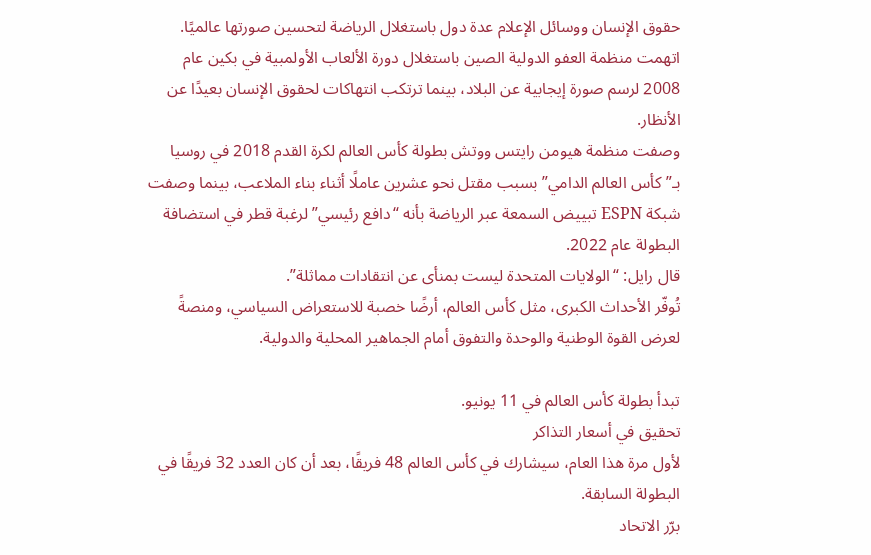حقوق الإنسان ووسائل الإعلام عدة دول باستغلال الرياضة لتحسين صورتها عالميًا.
اتهمت منظمة العفو الدولية الصين باستغلال دورة الألعاب الأولمبية في بكين عام 2008 لرسم صورة إيجابية عن البلاد، بينما ترتكب انتهاكات لحقوق الإنسان بعيدًا عن الأنظار.
وصفت منظمة هيومن رايتس ووتش بطولة كأس العالم لكرة القدم 2018 في روسيا بـ”كأس العالم الدامي” بسبب مقتل نحو عشرين عاملًا أثناء بناء الملاعب، بينما وصفت شبكة ESPN تبييض السمعة عبر الرياضة بأنه “دافع رئيسي” لرغبة قطر في استضافة البطولة عام 2022.
قال رايل: “الولايات المتحدة ليست بمنأى عن انتقادات مماثلة”.
تُوفّر الأحداث الكبرى، مثل كأس العالم، أرضًا خصبة للاستعراض السياسي، ومنصةً لعرض القوة الوطنية والوحدة والتفوق أمام الجماهير المحلية والدولية.

تبدأ بطولة كأس العالم في 11 يونيو.
تحقيق في أسعار التذاكر
لأول مرة هذا العام، سيشارك في كأس العالم 48 فريقًا، بعد أن كان العدد 32 فريقًا في البطولة السابقة.
برّر الاتحاد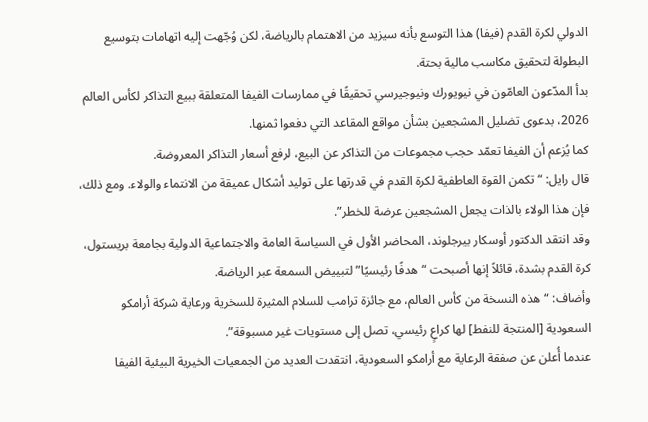الدولي لكرة القدم (فيفا) هذا التوسع بأنه سيزيد من الاهتمام بالرياضة، لكن وُجّهت إليه اتهامات بتوسيع البطولة لتحقيق مكاسب مالية بحتة.
بدأ المدّعون العامّون في نيويورك ونيوجيرسي تحقيقًا في ممارسات الفيفا المتعلقة ببيع التذاكر لكأس العالم 2026، بدعوى تضليل المشجعين بشأن مواقع المقاعد التي دفعوا ثمنها.
كما يُزعم أن الفيفا تعمّد حجب مجموعات من التذاكر عن البيع، لرفع أسعار التذاكر المعروضة.
قال رايل: “تكمن القوة العاطفية لكرة القدم في قدرتها على توليد أشكال عميقة من الانتماء والولاء. ومع ذلك، فإن هذا الولاء بالذات يجعل المشجعين عرضة للخطر”.
وقد انتقد الدكتور أوسكار بيرجلوند، المحاضر الأول في السياسة العامة والاجتماعية الدولية بجامعة بريستول، كرة القدم بشدة، قائلاً إنها أصبحت “هدفًا رئيسيًا” لتبييض السمعة عبر الرياضة.
وأضاف: “هذه النسخة من كأس العالم، مع جائزة ترامب للسلام المثيرة للسخرية ورعاية شركة أرامكو السعودية [المنتجة للنفط] لها كراعٍ رئيسي، تصل إلى مستويات غير مسبوقة”.
عندما أُعلن عن صفقة الرعاية مع أرامكو السعودية، انتقدت العديد من الجمعيات الخيرية البيئية الفيفا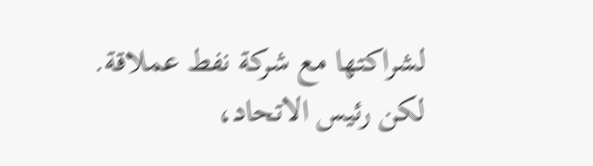لشراكتها مع شركة نفط عملاقة.
لكن رئيس الاتحاد،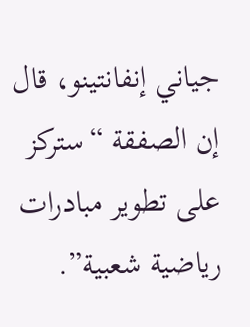جياني إنفانتينو، قال إن الصفقة “ستركز على تطوير مبادرات رياضية شعبية”.